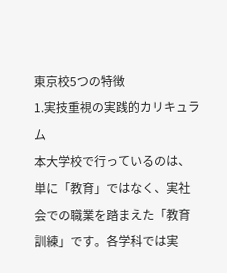東京校5つの特徴
1.実技重視の実践的カリキュラム
本大学校で行っているのは、単に「教育」ではなく、実社会での職業を踏まえた「教育訓練」です。各学科では実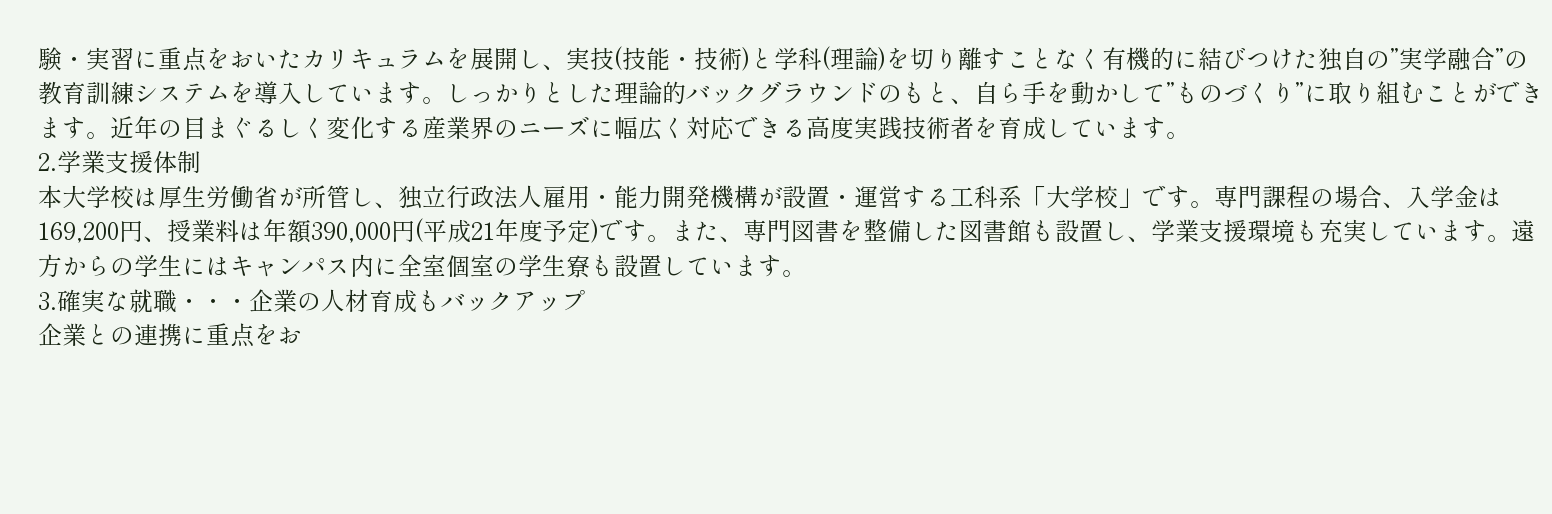験・実習に重点をおいたカリキュラムを展開し、実技(技能・技術)と学科(理論)を切り離すことなく有機的に結びつけた独自の”実学融合”の教育訓練システムを導入しています。しっかりとした理論的バックグラウンドのもと、自ら手を動かして”ものづくり”に取り組むことができます。近年の目まぐるしく変化する産業界のニーズに幅広く対応できる高度実践技術者を育成しています。
2.学業支援体制
本大学校は厚生労働省が所管し、独立行政法人雇用・能力開発機構が設置・運営する工科系「大学校」です。専門課程の場合、入学金は169,200円、授業料は年額390,000円(平成21年度予定)です。また、専門図書を整備した図書館も設置し、学業支援環境も充実しています。遠方からの学生にはキャンパス内に全室個室の学生寮も設置しています。
3.確実な就職・・・企業の人材育成もバックアップ
企業との連携に重点をお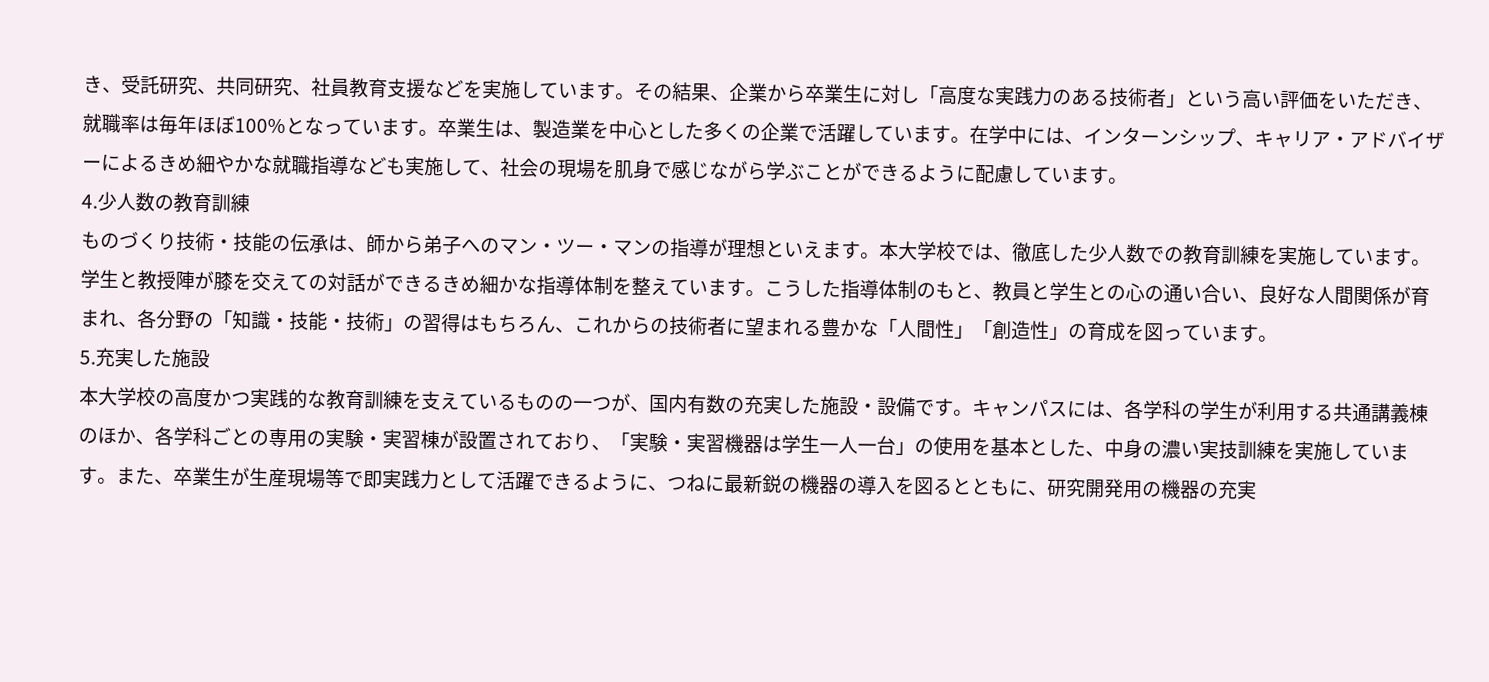き、受託研究、共同研究、社員教育支援などを実施しています。その結果、企業から卒業生に対し「高度な実践力のある技術者」という高い評価をいただき、就職率は毎年ほぼ100%となっています。卒業生は、製造業を中心とした多くの企業で活躍しています。在学中には、インターンシップ、キャリア・アドバイザーによるきめ細やかな就職指導なども実施して、社会の現場を肌身で感じながら学ぶことができるように配慮しています。
4.少人数の教育訓練
ものづくり技術・技能の伝承は、師から弟子へのマン・ツー・マンの指導が理想といえます。本大学校では、徹底した少人数での教育訓練を実施しています。学生と教授陣が膝を交えての対話ができるきめ細かな指導体制を整えています。こうした指導体制のもと、教員と学生との心の通い合い、良好な人間関係が育まれ、各分野の「知識・技能・技術」の習得はもちろん、これからの技術者に望まれる豊かな「人間性」「創造性」の育成を図っています。
5.充実した施設
本大学校の高度かつ実践的な教育訓練を支えているものの一つが、国内有数の充実した施設・設備です。キャンパスには、各学科の学生が利用する共通講義棟のほか、各学科ごとの専用の実験・実習棟が設置されており、「実験・実習機器は学生一人一台」の使用を基本とした、中身の濃い実技訓練を実施しています。また、卒業生が生産現場等で即実践力として活躍できるように、つねに最新鋭の機器の導入を図るとともに、研究開発用の機器の充実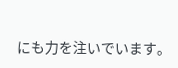にも力を注いでいます。